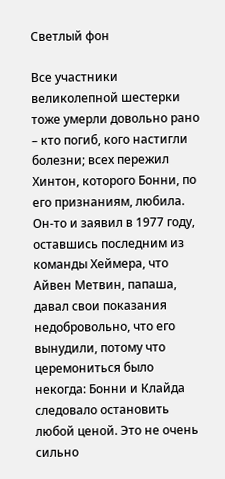Светлый фон

Все участники великолепной шестерки тоже умерли довольно рано – кто погиб, кого настигли болезни; всех пережил Хинтон, которого Бонни, по его признаниям, любила. Он-то и заявил в 1977 году, оставшись последним из команды Хеймера, что Айвен Метвин, папаша, давал свои показания недобровольно, что его вынудили, потому что церемониться было некогда: Бонни и Клайда следовало остановить любой ценой. Это не очень сильно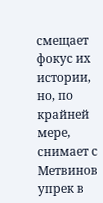смещает фокус их истории, но, по крайней мере, снимает с Метвинов упрек в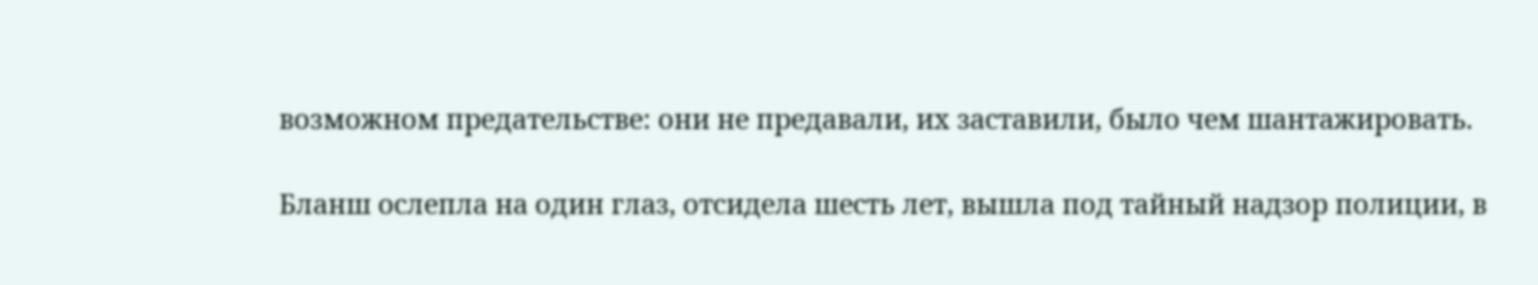возможном предательстве: они не предавали, их заставили, было чем шантажировать.

Бланш ослепла на один глаз, отсидела шесть лет, вышла под тайный надзор полиции, в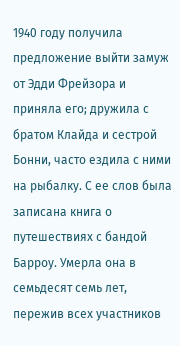1940 году получила предложение выйти замуж от Эдди Фрейзора и приняла его; дружила с братом Клайда и сестрой Бонни, часто ездила с ними на рыбалку. С ее слов была записана книга о путешествиях с бандой Барроу. Умерла она в семьдесят семь лет, пережив всех участников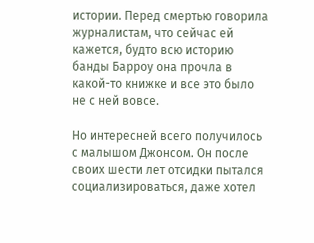истории. Перед смертью говорила журналистам, что сейчас ей кажется, будто всю историю банды Барроу она прочла в какой-то книжке и все это было не с ней вовсе.

Но интересней всего получилось с малышом Джонсом. Он после своих шести лет отсидки пытался социализироваться, даже хотел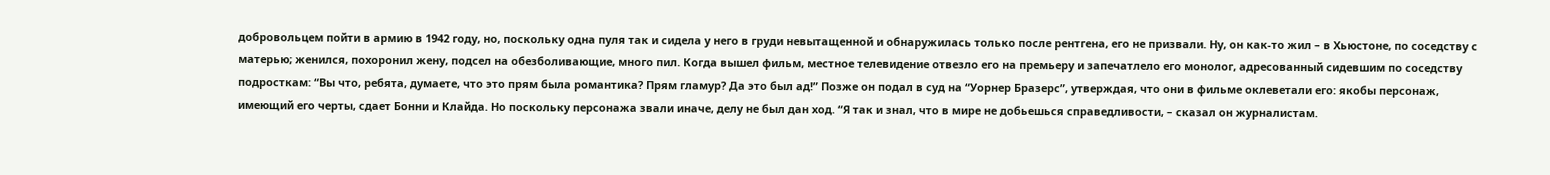добровольцем пойти в армию в 1942 году, но, поскольку одна пуля так и сидела у него в груди невытащенной и обнаружилась только после рентгена, его не призвали. Ну, он как-то жил – в Хьюстоне, по соседству с матерью; женился, похоронил жену, подсел на обезболивающие, много пил. Когда вышел фильм, местное телевидение отвезло его на премьеру и запечатлело его монолог, адресованный сидевшим по соседству подросткам: “Вы что, ребята, думаете, что это прям была романтика? Прям гламур? Да это был ад!” Позже он подал в суд на “Уорнер Бразерс”, утверждая, что они в фильме оклеветали его: якобы персонаж, имеющий его черты, сдает Бонни и Клайда. Но поскольку персонажа звали иначе, делу не был дан ход. “Я так и знал, что в мире не добьешься справедливости, – сказал он журналистам.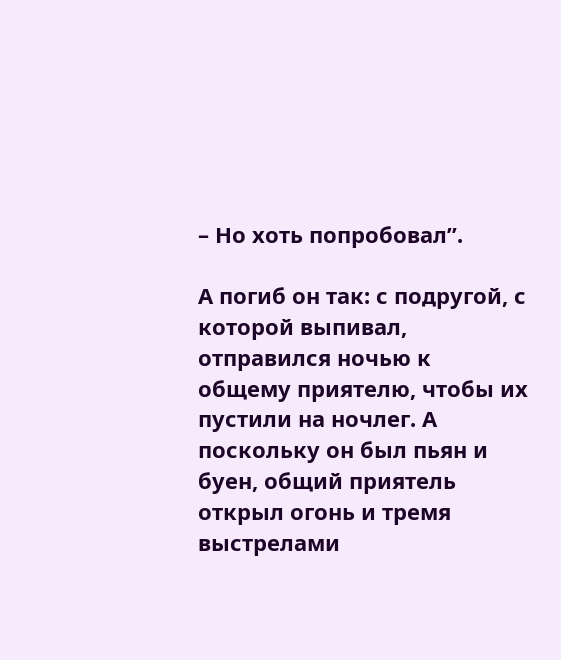– Но хоть попробовал”.

А погиб он так: с подругой, с которой выпивал, отправился ночью к общему приятелю, чтобы их пустили на ночлег. А поскольку он был пьян и буен, общий приятель открыл огонь и тремя выстрелами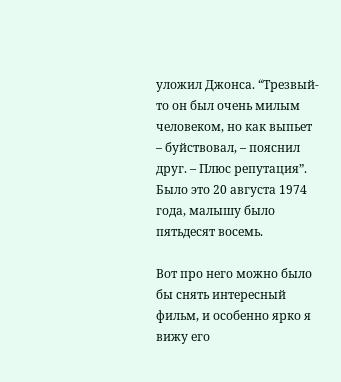уложил Джонса. “Трезвый-то он был очень милым человеком, но как выпьет – буйствовал, – пояснил друг. – Плюс репутация”. Было это 20 августа 1974 года, малышу было пятьдесят восемь.

Вот про него можно было бы снять интересный фильм, и особенно ярко я вижу его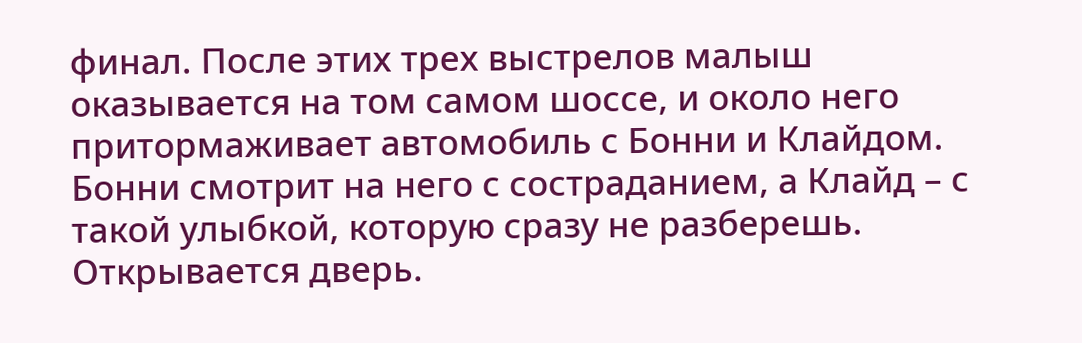финал. После этих трех выстрелов малыш оказывается на том самом шоссе, и около него притормаживает автомобиль с Бонни и Клайдом. Бонни смотрит на него с состраданием, а Клайд – с такой улыбкой, которую сразу не разберешь. Открывается дверь.